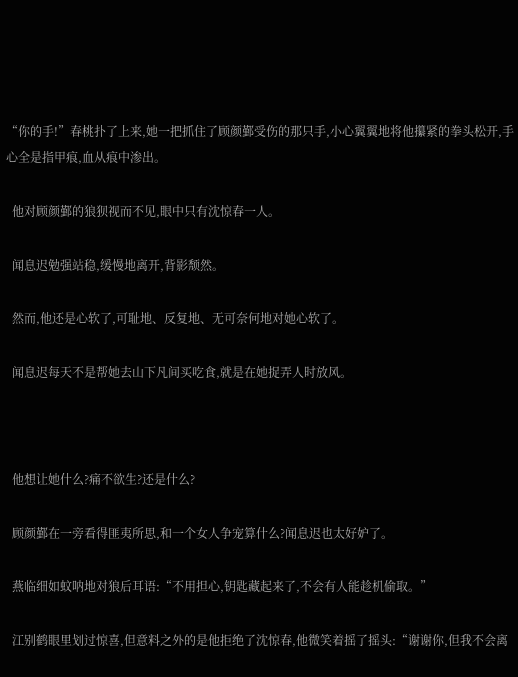“你的手!”春桃扑了上来,她一把抓住了顾颜鄞受伤的那只手,小心翼翼地将他攥紧的拳头松开,手心全是指甲痕,血从痕中渗出。

  他对顾颜鄞的狼狈视而不见,眼中只有沈惊春一人。

  闻息迟勉强站稳,缓慢地离开,背影颓然。

  然而,他还是心软了,可耻地、反复地、无可奈何地对她心软了。

  闻息迟每天不是帮她去山下凡间买吃食,就是在她捉弄人时放风。



  他想让她什么?痛不欲生?还是什么?

  顾颜鄞在一旁看得匪夷所思,和一个女人争宠算什么?闻息迟也太好妒了。

  燕临细如蚊呐地对狼后耳语:“不用担心,钥匙藏起来了,不会有人能趁机偷取。”

  江别鹤眼里划过惊喜,但意料之外的是他拒绝了沈惊春,他微笑着摇了摇头:“谢谢你,但我不会离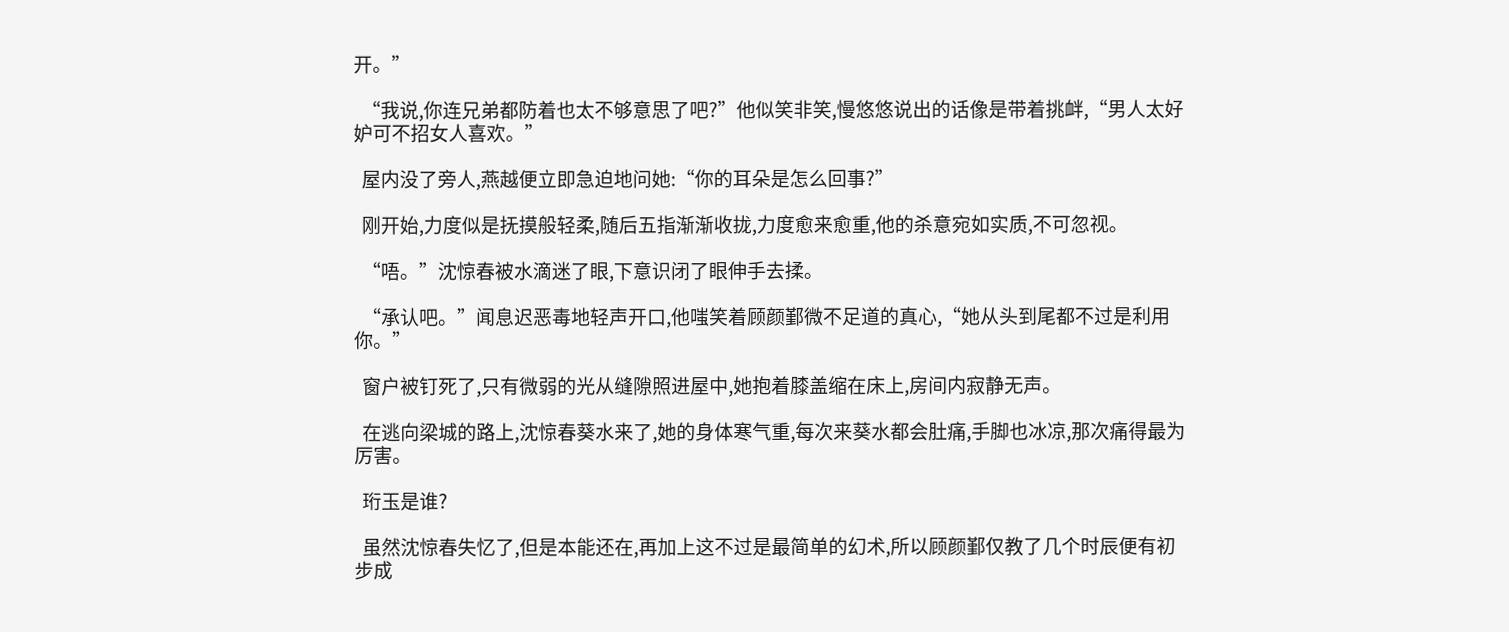开。”

  “我说,你连兄弟都防着也太不够意思了吧?”他似笑非笑,慢悠悠说出的话像是带着挑衅,“男人太好妒可不招女人喜欢。”

  屋内没了旁人,燕越便立即急迫地问她:“你的耳朵是怎么回事?”

  刚开始,力度似是抚摸般轻柔,随后五指渐渐收拢,力度愈来愈重,他的杀意宛如实质,不可忽视。

  “唔。”沈惊春被水滴迷了眼,下意识闭了眼伸手去揉。

  “承认吧。”闻息迟恶毒地轻声开口,他嗤笑着顾颜鄞微不足道的真心,“她从头到尾都不过是利用你。”

  窗户被钉死了,只有微弱的光从缝隙照进屋中,她抱着膝盖缩在床上,房间内寂静无声。

  在逃向梁城的路上,沈惊春葵水来了,她的身体寒气重,每次来葵水都会肚痛,手脚也冰凉,那次痛得最为厉害。

  珩玉是谁?

  虽然沈惊春失忆了,但是本能还在,再加上这不过是最简单的幻术,所以顾颜鄞仅教了几个时辰便有初步成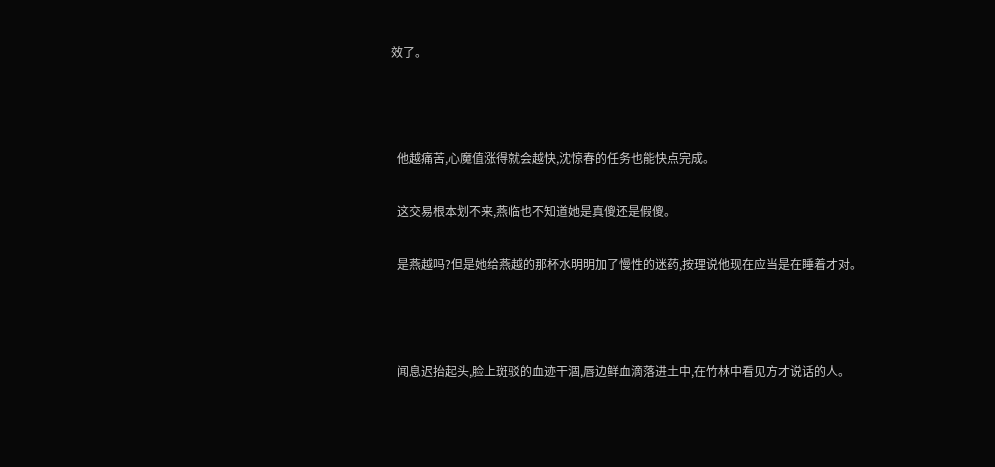效了。



  他越痛苦,心魔值涨得就会越快,沈惊春的任务也能快点完成。

  这交易根本划不来,燕临也不知道她是真傻还是假傻。

  是燕越吗?但是她给燕越的那杯水明明加了慢性的迷药,按理说他现在应当是在睡着才对。



  闻息迟抬起头,脸上斑驳的血迹干涸,唇边鲜血滴落进土中,在竹林中看见方才说话的人。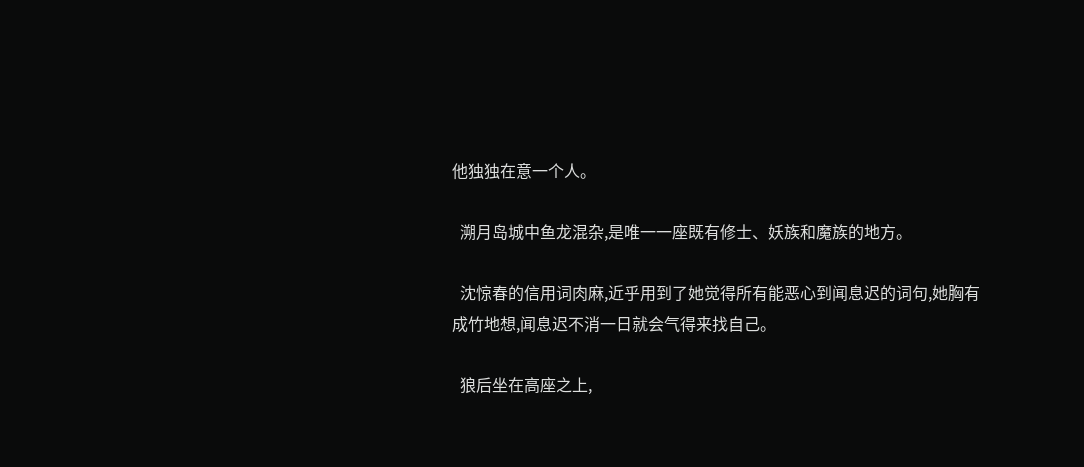他独独在意一个人。

  溯月岛城中鱼龙混杂,是唯一一座既有修士、妖族和魔族的地方。

  沈惊春的信用词肉麻,近乎用到了她觉得所有能恶心到闻息迟的词句,她胸有成竹地想,闻息迟不消一日就会气得来找自己。

  狼后坐在高座之上,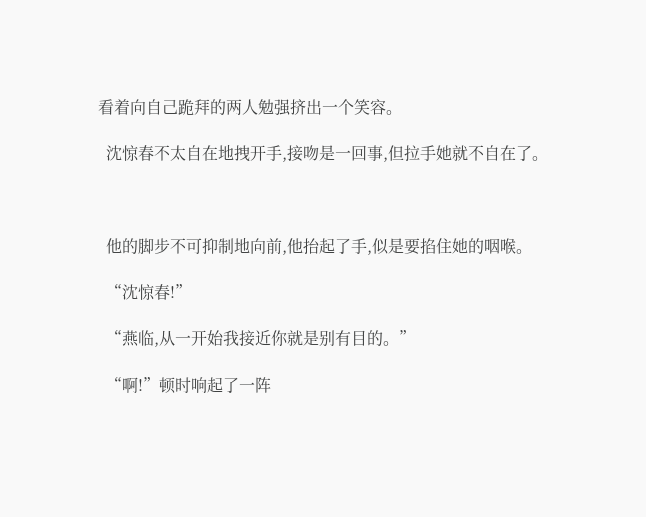看着向自己跪拜的两人勉强挤出一个笑容。

  沈惊春不太自在地拽开手,接吻是一回事,但拉手她就不自在了。



  他的脚步不可抑制地向前,他抬起了手,似是要掐住她的咽喉。

  “沈惊春!”

  “燕临,从一开始我接近你就是别有目的。”

  “啊!”顿时响起了一阵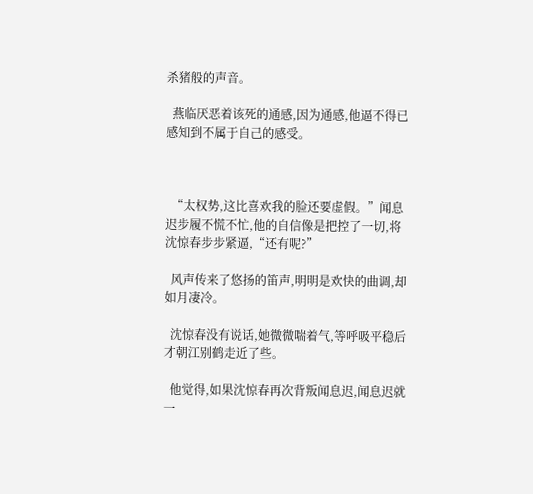杀猪般的声音。

  燕临厌恶着该死的通感,因为通感,他逼不得已感知到不属于自己的感受。



  “太权势,这比喜欢我的脸还要虚假。”闻息迟步履不慌不忙,他的自信像是把控了一切,将沈惊春步步紧逼,“还有呢?”

  风声传来了悠扬的笛声,明明是欢快的曲调,却如月凄冷。

  沈惊春没有说话,她微微喘着气,等呼吸平稳后才朝江别鹤走近了些。

  他觉得,如果沈惊春再次背叛闻息迟,闻息迟就一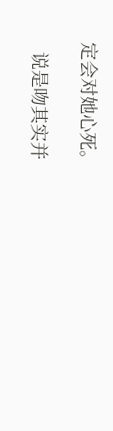定会对她心死。

  说是吻其实并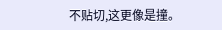不贴切,这更像是撞。